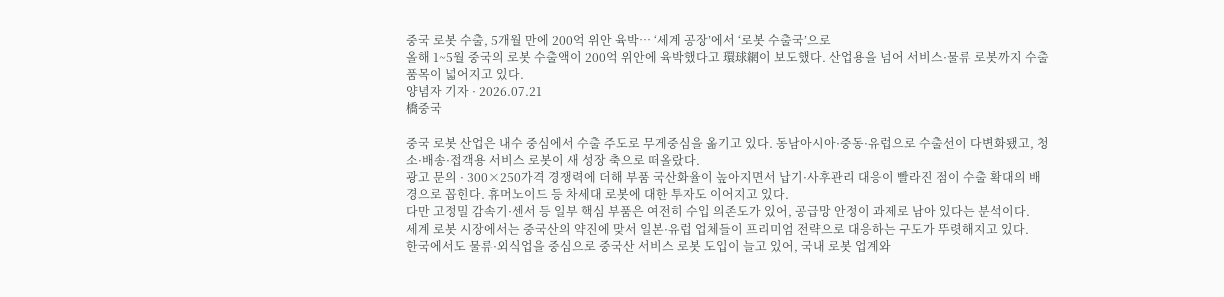중국 로봇 수출, 5개월 만에 200억 위안 육박… ‘세계 공장’에서 ‘로봇 수출국’으로
올해 1~5월 중국의 로봇 수출액이 200억 위안에 육박했다고 環球網이 보도했다. 산업용을 넘어 서비스·물류 로봇까지 수출 품목이 넓어지고 있다.
양념자 기자 · 2026.07.21
橋중국

중국 로봇 산업은 내수 중심에서 수출 주도로 무게중심을 옮기고 있다. 동남아시아·중동·유럽으로 수출선이 다변화됐고, 청소·배송·접객용 서비스 로봇이 새 성장 축으로 떠올랐다.
광고 문의 · 300×250가격 경쟁력에 더해 부품 국산화율이 높아지면서 납기·사후관리 대응이 빨라진 점이 수출 확대의 배경으로 꼽힌다. 휴머노이드 등 차세대 로봇에 대한 투자도 이어지고 있다.
다만 고정밀 감속기·센서 등 일부 핵심 부품은 여전히 수입 의존도가 있어, 공급망 안정이 과제로 남아 있다는 분석이다.
세계 로봇 시장에서는 중국산의 약진에 맞서 일본·유럽 업체들이 프리미엄 전략으로 대응하는 구도가 뚜렷해지고 있다.
한국에서도 물류·외식업을 중심으로 중국산 서비스 로봇 도입이 늘고 있어, 국내 로봇 업계와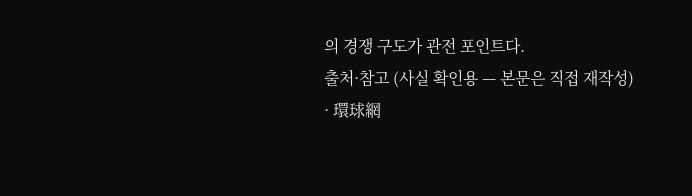의 경쟁 구도가 관전 포인트다.
출처·참고 (사실 확인용 — 본문은 직접 재작성)
· 環球網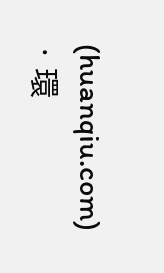(huanqiu.com)
· 環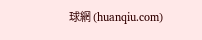球網 (huanqiu.com)